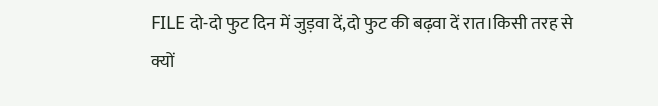FILE दो-दो फुट दिन में जुड़वा दें,दो फुट की बढ़वा दें रात।किसी तरह से क्यों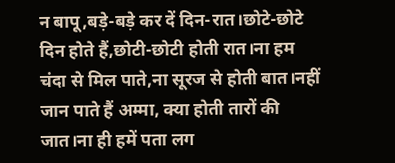न बापू,बड़े-बड़े कर दें दिन-रात।छोटे-छोटे दिन होते हैं,छोटी-छोटी होती रात।ना हम चंदा से मिल पाते,ना सूरज से होती बात।नहीं जान पाते हैं अम्मा, क्या होती तारों की जात।ना ही हमें पता लग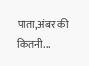पाता,अंबर की कितनी...